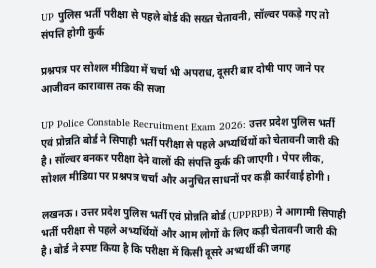UP पुलिस भर्ती परीक्षा से पहले बोर्ड की सख्त चेतावनी, सॉल्वर पकड़े गए तो संपत्ति होगी कुर्क

प्रश्नपत्र पर सोशल मीडिया में चर्चा भी अपराध, दूसरी बार दोषी पाए जाने पर आजीवन कारावास तक की सजा

UP Police Constable Recruitment Exam 2026: उत्तर प्रदेश पुलिस भर्ती एवं प्रोन्नति बोर्ड ने सिपाही भर्ती परीक्षा से पहले अभ्यर्थियों को चेतावनी जारी की है। सॉल्वर बनकर परीक्षा देने वालों की संपत्ति कुर्क की जाएगी। पेपर लीक, सोशल मीडिया पर प्रश्नपत्र चर्चा और अनुचित साधनों पर कड़ी कार्रवाई होगी।

लखनऊ। उत्तर प्रदेश पुलिस भर्ती एवं प्रोन्नति बोर्ड (UPPRPB) ने आगामी सिपाही भर्ती परीक्षा से पहले अभ्यर्थियों और आम लोगों के लिए कड़ी चेतावनी जारी की है। बोर्ड ने स्पष्ट किया है कि परीक्षा में किसी दूसरे अभ्यर्थी की जगह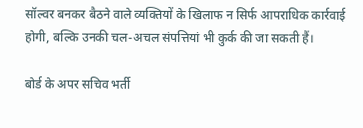सॉल्वर बनकर बैठने वाले व्यक्तियों के खिलाफ न सिर्फ आपराधिक कार्रवाई होगी, बल्कि उनकी चल-अचल संपत्तियां भी कुर्क की जा सकती हैं।

बोर्ड के अपर सचिव भर्ती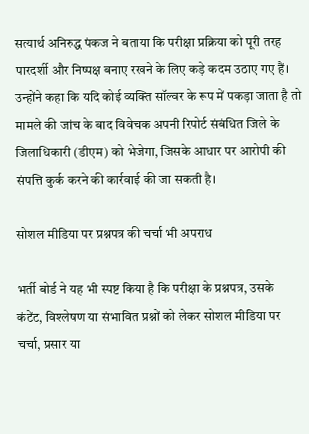सत्यार्थ अनिरुद्ध पंकज ने बताया कि परीक्षा प्रक्रिया को पूरी तरह पारदर्शी और निष्पक्ष बनाए रखने के लिए कड़े कदम उठाए गए हैं। उन्होंने कहा कि यदि कोई व्यक्ति सॉल्वर के रूप में पकड़ा जाता है तो मामले की जांच के बाद विवेचक अपनी रिपोर्ट संबंधित जिले के जिलाधिकारी (डीएम) को भेजेगा, जिसके आधार पर आरोपी की संपत्ति कुर्क करने की कार्रवाई की जा सकती है।

सोशल मीडिया पर प्रश्नपत्र की चर्चा भी अपराध

भर्ती बोर्ड ने यह भी स्पष्ट किया है कि परीक्षा के प्रश्नपत्र, उसके कंटेंट, विश्लेषण या संभावित प्रश्नों को लेकर सोशल मीडिया पर चर्चा, प्रसार या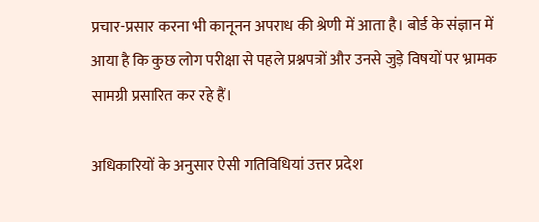प्रचार-प्रसार करना भी कानूनन अपराध की श्रेणी में आता है। बोर्ड के संज्ञान में आया है कि कुछ लोग परीक्षा से पहले प्रश्नपत्रों और उनसे जुड़े विषयों पर भ्रामक सामग्री प्रसारित कर रहे हैं।

अधिकारियों के अनुसार ऐसी गतिविधियां उत्तर प्रदेश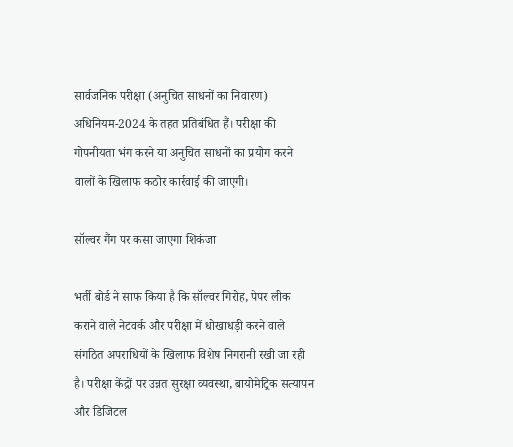सार्वजनिक परीक्षा (अनुचित साधनों का निवारण) अधिनियम-2024 के तहत प्रतिबंधित हैं। परीक्षा की गोपनीयता भंग करने या अनुचित साधनों का प्रयोग करने वालों के खिलाफ कठोर कार्रवाई की जाएगी।

सॉल्वर गैंग पर कसा जाएगा शिकंजा

भर्ती बोर्ड ने साफ किया है कि सॉल्वर गिरोह, पेपर लीक कराने वाले नेटवर्क और परीक्षा में धोखाधड़ी करने वाले संगठित अपराधियों के खिलाफ विशेष निगरानी रखी जा रही है। परीक्षा केंद्रों पर उन्नत सुरक्षा व्यवस्था, बायोमेट्रिक सत्यापन और डिजिटल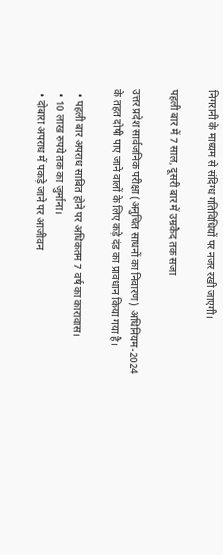निगरानी के माध्यम से संदिग्ध गतिविधियों पर नजर रखी जाएगी।

पहली बार में 7 साल, दूसरी बार में उम्रकैद तक सजा

उत्तर प्रदेश सार्वजनिक परीक्षा (अनुचित साधनों का निवारण) अधिनियम-2024 के तहत दोषी पाए जाने वालों के लिए कड़े दंड का प्रावधान किया गया है।

  • पहली बार अपराध साबित होने पर अधिकतम 7 वर्ष का कारावास।
  • 10 लाख रुपये तक का जुर्माना।
  • दोबारा अपराध में पकड़े जाने पर आजीवन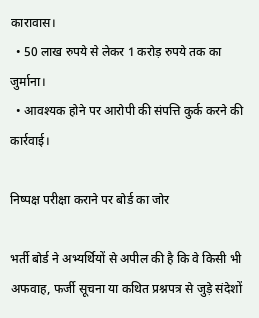कारावास।
  • 50 लाख रुपये से लेकर 1 करोड़ रुपये तक का जुर्माना।
  • आवश्यक होने पर आरोपी की संपत्ति कुर्क करने की कार्रवाई।

निष्पक्ष परीक्षा कराने पर बोर्ड का जोर

भर्ती बोर्ड ने अभ्यर्थियों से अपील की है कि वे किसी भी अफवाह, फर्जी सूचना या कथित प्रश्नपत्र से जुड़े संदेशों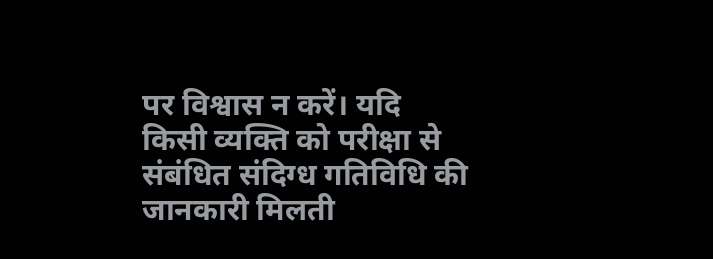पर विश्वास न करें। यदि किसी व्यक्ति को परीक्षा से संबंधित संदिग्ध गतिविधि की जानकारी मिलती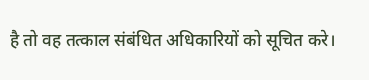है तो वह तत्काल संबंधित अधिकारियों को सूचित करे।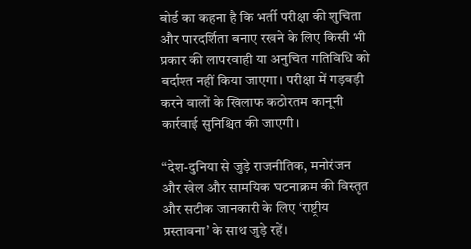बोर्ड का कहना है कि भर्ती परीक्षा की शुचिता और पारदर्शिता बनाए रखने के लिए किसी भी प्रकार की लापरवाही या अनुचित गतिविधि को बर्दाश्त नहीं किया जाएगा। परीक्षा में गड़बड़ी करने वालों के खिलाफ कठोरतम कानूनी कार्रवाई सुनिश्चित की जाएगी।

“देश-दुनिया से जुड़े राजनीतिक, मनोरंजन और खेल और सामयिक घटनाक्रम की विस्तृत और सटीक जानकारी के लिए ‘राष्ट्रीय प्रस्तावना’ के साथ जुड़े रहें।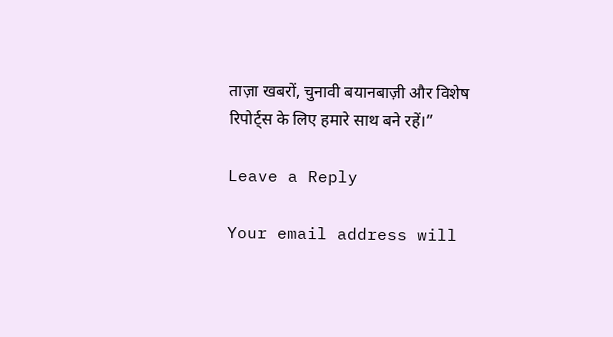ताज़ा खबरों, चुनावी बयानबाज़ी और विशेष रिपोर्ट्स के लिए हमारे साथ बने रहें।”

Leave a Reply

Your email address will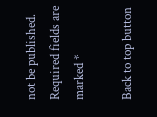not be published. Required fields are marked *

Back to top button